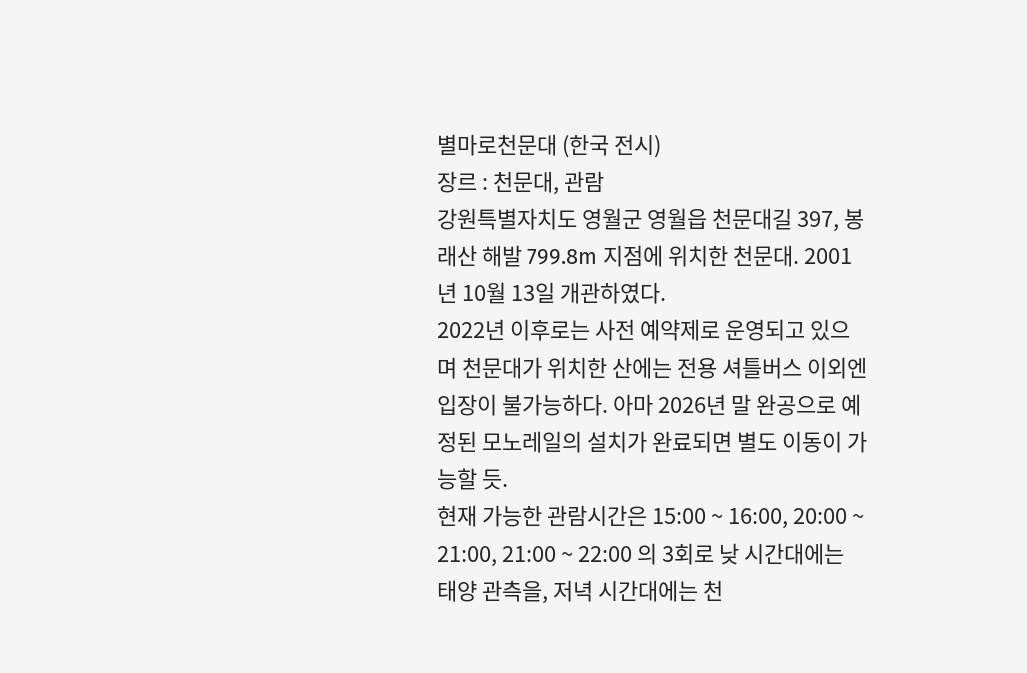별마로천문대 (한국 전시)
장르 : 천문대, 관람
강원특별자치도 영월군 영월읍 천문대길 397, 봉래산 해발 799.8m 지점에 위치한 천문대. 2001년 10월 13일 개관하였다.
2022년 이후로는 사전 예약제로 운영되고 있으며 천문대가 위치한 산에는 전용 셔틀버스 이외엔 입장이 불가능하다. 아마 2026년 말 완공으로 예정된 모노레일의 설치가 완료되면 별도 이동이 가능할 듯.
현재 가능한 관람시간은 15:00 ~ 16:00, 20:00 ~ 21:00, 21:00 ~ 22:00 의 3회로 낮 시간대에는 태양 관측을, 저녁 시간대에는 천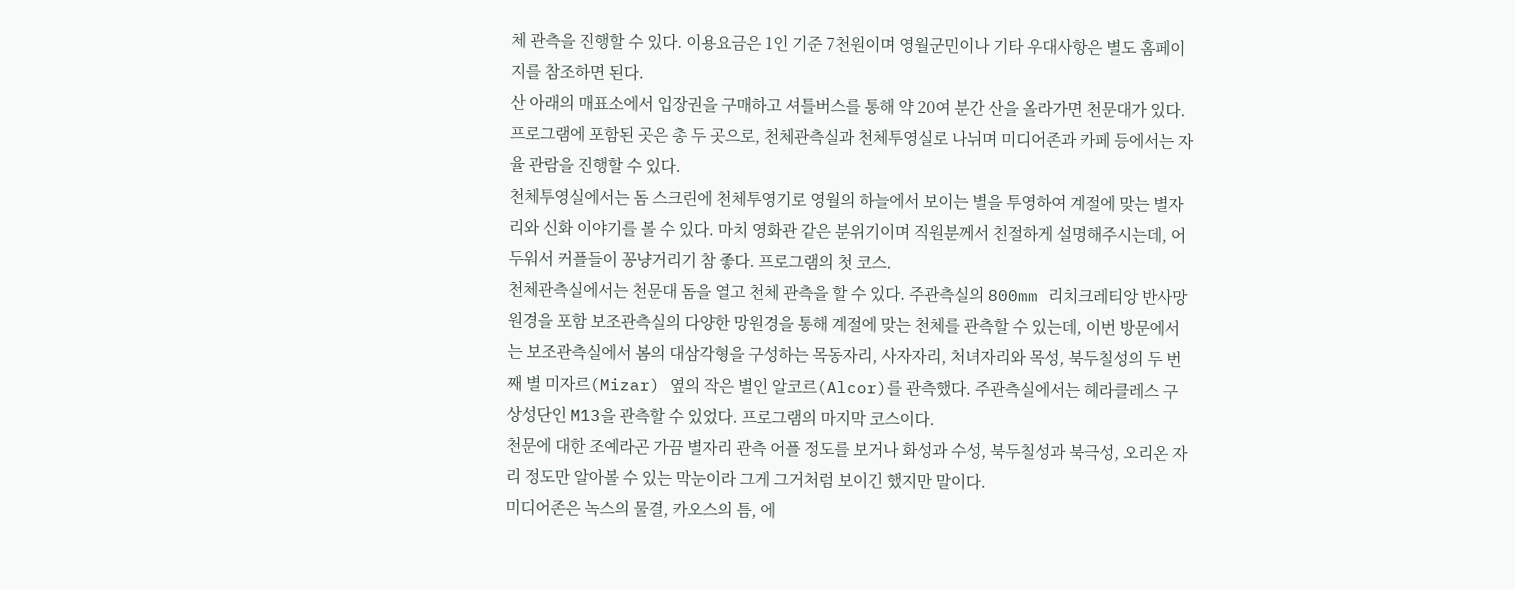체 관측을 진행할 수 있다. 이용요금은 1인 기준 7천원이며 영월군민이나 기타 우대사항은 별도 홈페이지를 참조하면 된다.
산 아래의 매표소에서 입장권을 구매하고 셔틀버스를 통해 약 20여 분간 산을 올라가면 천문대가 있다. 프로그램에 포함된 곳은 총 두 곳으로, 천체관측실과 천체투영실로 나뉘며 미디어존과 카페 등에서는 자율 관람을 진행할 수 있다.
천체투영실에서는 돔 스크린에 천체투영기로 영월의 하늘에서 보이는 별을 투영하여 계절에 맞는 별자리와 신화 이야기를 볼 수 있다. 마치 영화관 같은 분위기이며 직원분께서 친절하게 설명해주시는데, 어두워서 커플들이 꽁냥거리기 참 좋다. 프로그램의 첫 코스.
천체관측실에서는 천문대 돔을 열고 천체 관측을 할 수 있다. 주관측실의 800mm 리치크레티앙 반사망원경을 포함 보조관측실의 다양한 망원경을 통해 계절에 맞는 천체를 관측할 수 있는데, 이번 방문에서는 보조관측실에서 봄의 대삼각형을 구성하는 목동자리, 사자자리, 처녀자리와 목성, 북두칠성의 두 번째 별 미자르(Mizar) 옆의 작은 별인 알코르(Alcor)를 관측했다. 주관측실에서는 헤라클레스 구상성단인 M13을 관측할 수 있었다. 프로그램의 마지막 코스이다.
천문에 대한 조예라곤 가끔 별자리 관측 어플 정도를 보거나 화성과 수성, 북두칠성과 북극성, 오리온 자리 정도만 알아볼 수 있는 막눈이라 그게 그거처럼 보이긴 했지만 말이다.
미디어존은 녹스의 물결, 카오스의 틈, 에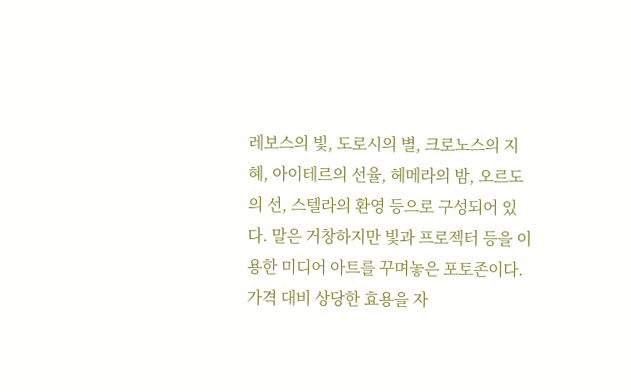레보스의 빛, 도로시의 별, 크로노스의 지혜, 아이테르의 선율, 헤메라의 밤, 오르도의 선, 스텔라의 환영 등으로 구성되어 있다. 말은 거창하지만 빛과 프로젝터 등을 이용한 미디어 아트를 꾸며놓은 포토존이다.
가격 대비 상당한 효용을 자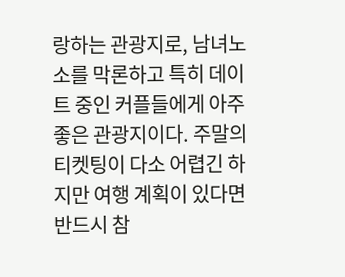랑하는 관광지로, 남녀노소를 막론하고 특히 데이트 중인 커플들에게 아주 좋은 관광지이다. 주말의 티켓팅이 다소 어렵긴 하지만 여행 계획이 있다면 반드시 참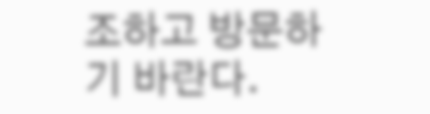조하고 방문하기 바란다.